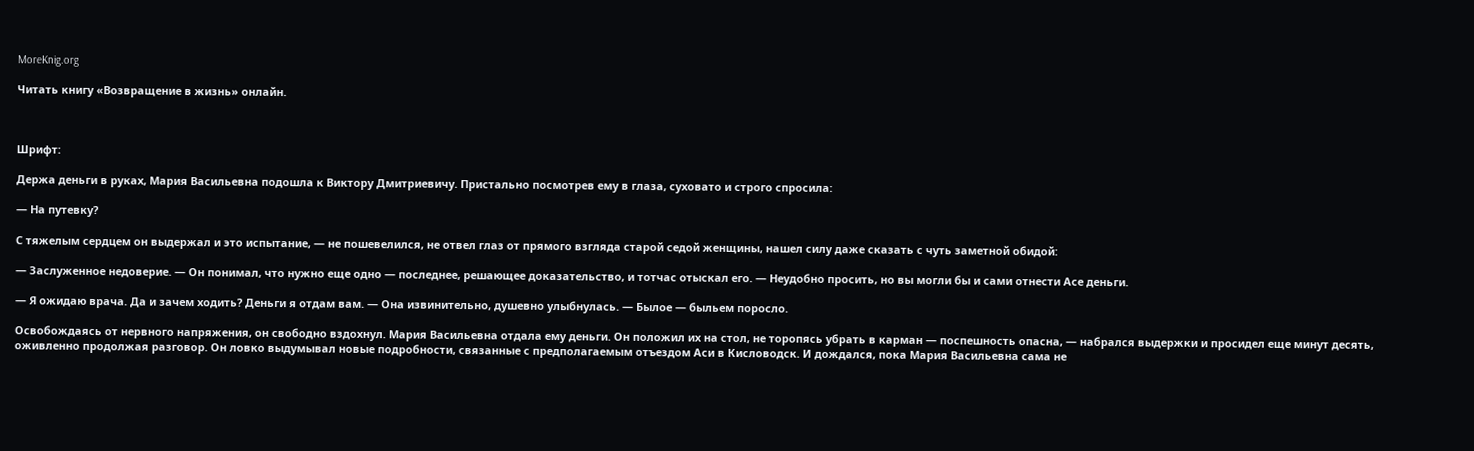MoreKnig.org

Читать книгу «Возвращение в жизнь» онлайн.



Шрифт:

Держа деньги в руках, Мария Васильевна подошла к Виктору Дмитриевичу. Пристально посмотрев ему в глаза, суховато и строго спросила:

— На путевку?

С тяжелым сердцем он выдержал и это испытание, — не пошевелился, не отвел глаз от прямого взгляда старой седой женщины, нашел силу даже сказать с чуть заметной обидой:

— Заслуженное недоверие. — Он понимал, что нужно еще одно — последнее, решающее доказательство, и тотчас отыскал его. — Неудобно просить, но вы могли бы и сами отнести Асе деньги.

— Я ожидаю врача. Да и зачем ходить? Деньги я отдам вам. — Она извинительно, душевно улыбнулась. — Былое — быльем поросло.

Освобождаясь от нервного напряжения, он свободно вздохнул. Мария Васильевна отдала ему деньги. Он положил их на стол, не торопясь убрать в карман — поспешность опасна, — набрался выдержки и просидел еще минут десять, оживленно продолжая разговор. Он ловко выдумывал новые подробности, связанные с предполагаемым отъездом Аси в Кисловодск. И дождался, пока Мария Васильевна сама не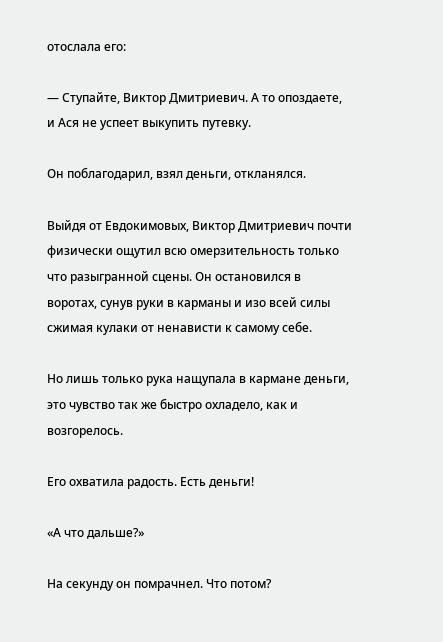отослала его:

— Ступайте, Виктор Дмитриевич. А то опоздаете, и Ася не успеет выкупить путевку.

Он поблагодарил, взял деньги, откланялся.

Выйдя от Евдокимовых, Виктор Дмитриевич почти физически ощутил всю омерзительность только что разыгранной сцены. Он остановился в воротах, сунув руки в карманы и изо всей силы сжимая кулаки от ненависти к самому себе.

Но лишь только рука нащупала в кармане деньги, это чувство так же быстро охладело, как и возгорелось.

Его охватила радость. Есть деньги!

«А что дальше?»

На секунду он помрачнел. Что потом?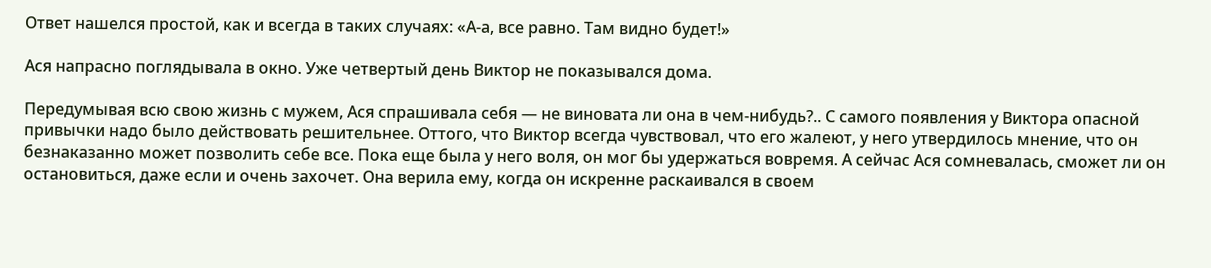Ответ нашелся простой, как и всегда в таких случаях: «А-а, все равно. Там видно будет!»

Ася напрасно поглядывала в окно. Уже четвертый день Виктор не показывался дома.

Передумывая всю свою жизнь с мужем, Ася спрашивала себя — не виновата ли она в чем-нибудь?.. С самого появления у Виктора опасной привычки надо было действовать решительнее. Оттого, что Виктор всегда чувствовал, что его жалеют, у него утвердилось мнение, что он безнаказанно может позволить себе все. Пока еще была у него воля, он мог бы удержаться вовремя. А сейчас Ася сомневалась, сможет ли он остановиться, даже если и очень захочет. Она верила ему, когда он искренне раскаивался в своем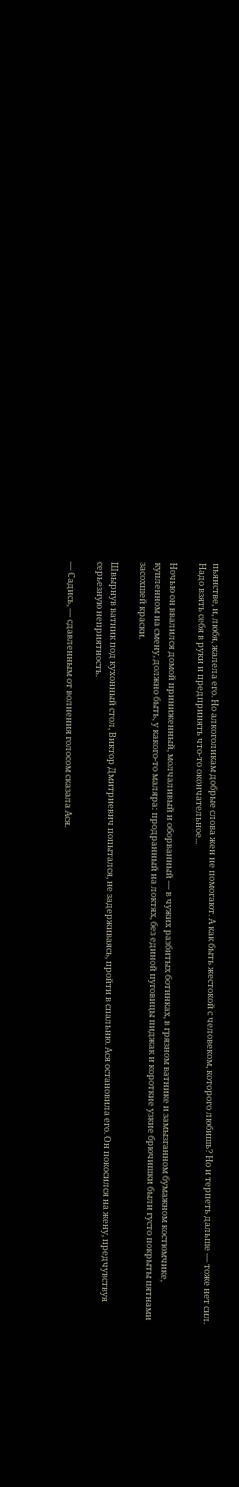пьянстве, и, любя, жалела его. Но алкоголикам добрые слова жен не помогают. А как быть жестокой с человеком, которого любишь? Но и терпеть дальше — тоже нет сил. Надо взять себя в руки и предпринять что-то окончательное...

Ночью он ввалился домой приниженный, молчаливый и оборванный — в чужих разбитых ботинках, в грязном ватнике и замызганном бумажном костюмчике, купленном на смену, должно быть, у какого-то маляра: продранный на локтях, без единой пуговицы пиджак и короткие узкие брючишки были густо покрыты пятнами засохшей краски.

Швырнув ватник под кухонный стол, Виктор Дмитриевич попытался, не задерживаясь, пройти в спальню. Ася остановила его. Он покосился на жену, предчувствуя серьезную неприятность.

— Садись, — сдавленным от волнения голосом сказала Ася.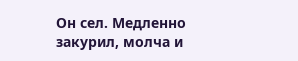Он сел. Медленно закурил, молча и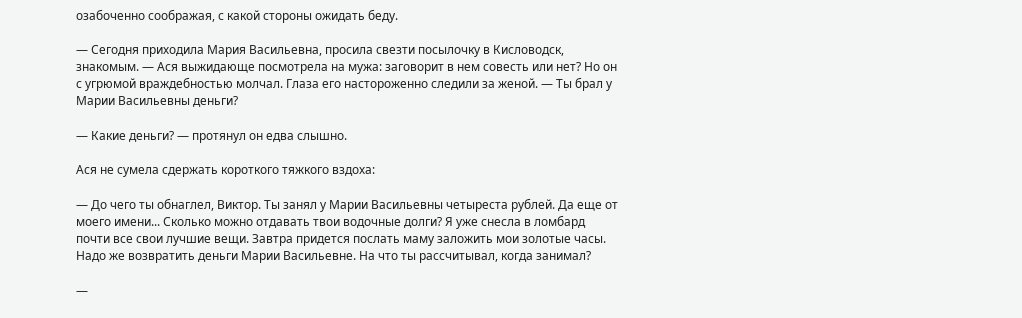озабоченно соображая, с какой стороны ожидать беду.

— Сегодня приходила Мария Васильевна, просила свезти посылочку в Кисловодск, знакомым. — Ася выжидающе посмотрела на мужа: заговорит в нем совесть или нет? Но он с угрюмой враждебностью молчал. Глаза его настороженно следили за женой. — Ты брал у Марии Васильевны деньги?

— Какие деньги? — протянул он едва слышно.

Ася не сумела сдержать короткого тяжкого вздоха:

— До чего ты обнаглел, Виктор. Ты занял у Марии Васильевны четыреста рублей. Да еще от моего имени... Сколько можно отдавать твои водочные долги? Я уже снесла в ломбард почти все свои лучшие вещи. Завтра придется послать маму заложить мои золотые часы. Надо же возвратить деньги Марии Васильевне. На что ты рассчитывал, когда занимал?

—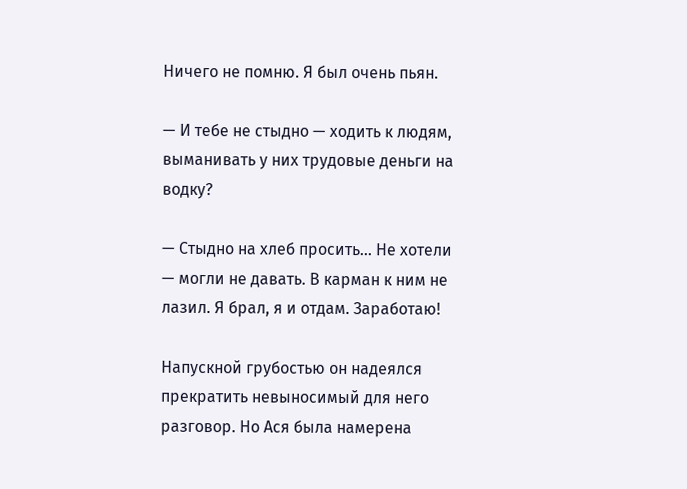Ничего не помню. Я был очень пьян.

— И тебе не стыдно — ходить к людям, выманивать у них трудовые деньги на водку?

— Стыдно на хлеб просить... Не хотели — могли не давать. В карман к ним не лазил. Я брал, я и отдам. Заработаю!

Напускной грубостью он надеялся прекратить невыносимый для него разговор. Но Ася была намерена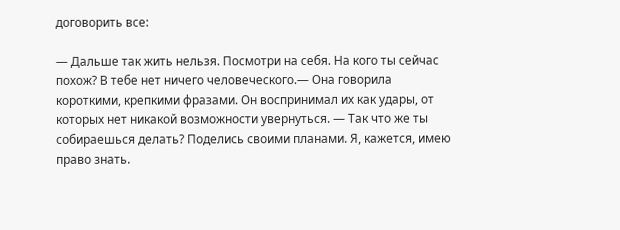договорить все:

— Дальше так жить нельзя. Посмотри на себя. На кого ты сейчас похож? В тебе нет ничего человеческого.— Она говорила короткими, крепкими фразами. Он воспринимал их как удары, от которых нет никакой возможности увернуться. — Так что же ты собираешься делать? Поделись своими планами. Я, кажется, имею право знать.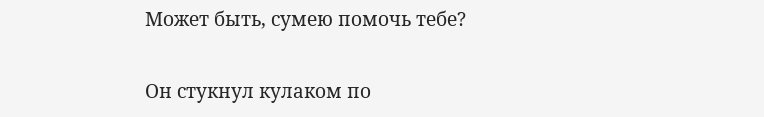Может быть, сумею помочь тебе?

Он стукнул кулаком по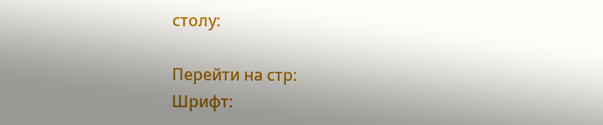столу:

Перейти на стр:
Шрифт: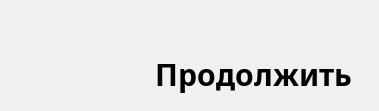Продолжить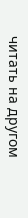читать на другом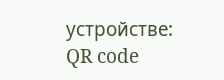устройстве:
QR code